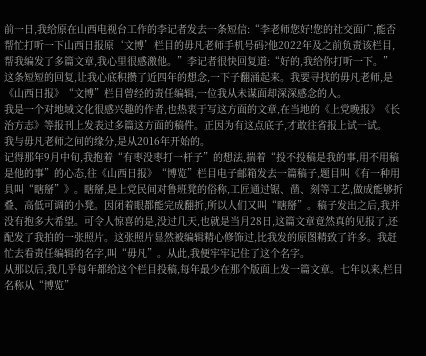前一日,我给原在山西电视台工作的李记者发去一条短信:“李老师您好!您的社交面广,能否帮忙打听一下山西日报原‘文博’栏目的毋凡老师手机号码?他2022年及之前负责该栏目,帮我编发了多篇文章,我心里很感激他。”李记者很快回复道:“好的,我给你打听一下。”
这条短短的回复,让我心底积攒了近四年的想念,一下子翻涌起来。我要寻找的毋凡老师,是《山西日报》“文博”栏目曾经的责任编辑,一位我从未谋面却深深感念的人。
我是一个对地域文化很感兴趣的作者,也热衷于写这方面的文章,在当地的《上党晚报》《长治方志》等报刊上发表过多篇这方面的稿件。正因为有这点底子,才敢往省报上试一试。
我与毋凡老师之间的缘分,是从2016年开始的。
记得那年9月中旬,我抱着“有枣没枣打一杆子”的想法,揣着“投不投稿是我的事,用不用稿是他的事”的心态,往《山西日报》“博览”栏目电子邮箱发去一篇稿子,题目叫《有一种用具叫“瞎掰”》。瞎掰,是上党民间对鲁班凳的俗称,工匠通过锯、凿、刻等工艺,做成能够折叠、高低可调的小凳。因闭着眼都能完成翻折,所以人们又叫“瞎掰”。稿子发出之后,我并没有抱多大希望。可令人惊喜的是,没过几天,也就是当月28日,这篇文章竟然真的见报了,还配发了我拍的一张照片。这张照片显然被编辑精心修饰过,比我发的原图精致了许多。我赶忙去看责任编辑的名字,叫“毋凡”。从此,我便牢牢记住了这个名字。
从那以后,我几乎每年都给这个栏目投稿,每年最少在那个版面上发一篇文章。七年以来,栏目名称从“博览”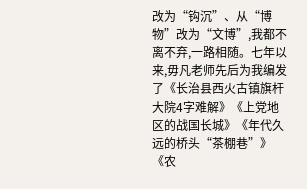改为“钩沉”、从“博物”改为“文博”,我都不离不弃,一路相随。七年以来,毋凡老师先后为我编发了《长治县西火古镇旗杆大院4字难解》《上党地区的战国长城》《年代久远的桥头“茶棚巷”》《农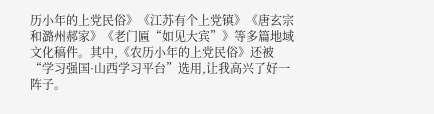历小年的上党民俗》《江苏有个上党镇》《唐玄宗和潞州郝家》《老门匾“如见大宾”》等多篇地域文化稿件。其中,《农历小年的上党民俗》还被“学习强国·山西学习平台”选用,让我高兴了好一阵子。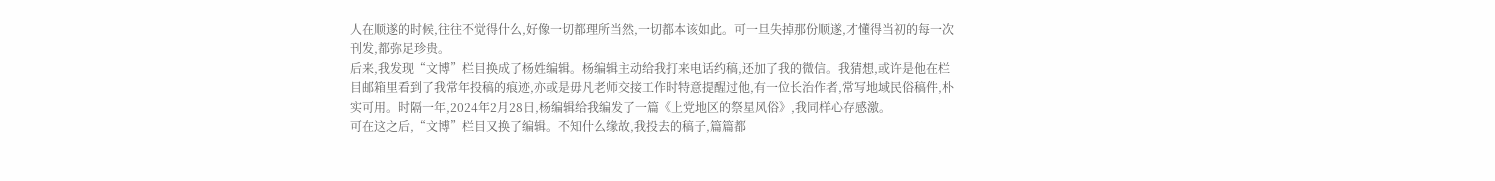人在顺遂的时候,往往不觉得什么,好像一切都理所当然,一切都本该如此。可一旦失掉那份顺遂,才懂得当初的每一次刊发,都弥足珍贵。
后来,我发现“文博”栏目换成了杨姓编辑。杨编辑主动给我打来电话约稿,还加了我的微信。我猜想,或许是他在栏目邮箱里看到了我常年投稿的痕迹,亦或是毋凡老师交接工作时特意提醒过他,有一位长治作者,常写地域民俗稿件,朴实可用。时隔一年,2024年2月28日,杨编辑给我编发了一篇《上党地区的祭星风俗》,我同样心存感激。
可在这之后,“文博”栏目又换了编辑。不知什么缘故,我投去的稿子,篇篇都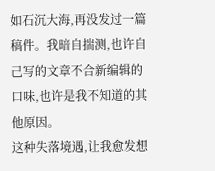如石沉大海,再没发过一篇稿件。我暗自揣测,也许自己写的文章不合新编辑的口味,也许是我不知道的其他原因。
这种失落境遇,让我愈发想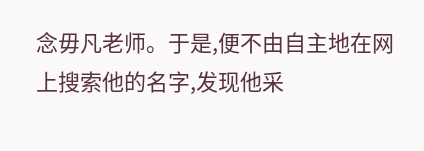念毋凡老师。于是,便不由自主地在网上搜索他的名字,发现他采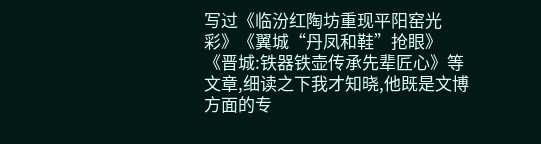写过《临汾红陶坊重现平阳窑光彩》《翼城“丹凤和鞋”抢眼》《晋城:铁器铁壶传承先辈匠心》等文章,细读之下我才知晓,他既是文博方面的专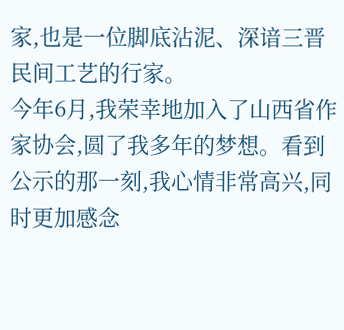家,也是一位脚底沾泥、深谙三晋民间工艺的行家。
今年6月,我荣幸地加入了山西省作家协会,圆了我多年的梦想。看到公示的那一刻,我心情非常高兴,同时更加感念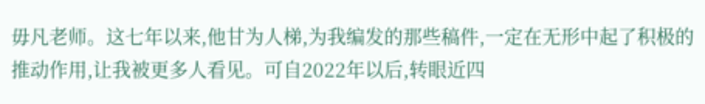毋凡老师。这七年以来,他甘为人梯,为我编发的那些稿件,一定在无形中起了积极的推动作用,让我被更多人看见。可自2022年以后,转眼近四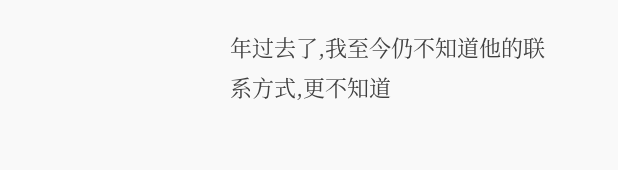年过去了,我至今仍不知道他的联系方式,更不知道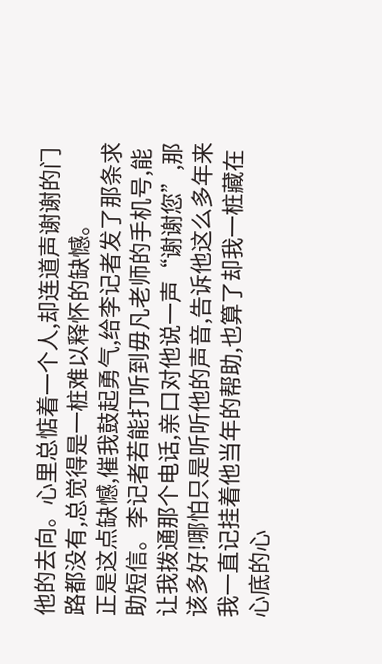他的去向。心里总惦着一个人,却连道声谢谢的门路都没有,总觉得是一桩难以释怀的缺憾。
正是这点缺憾,催我鼓起勇气,给李记者发了那条求助短信。李记者若能打听到毋凡老师的手机号,能让我拨通那个电话,亲口对他说一声“谢谢您”,那该多好!哪怕只是听听他的声音,告诉他这么多年来我一直记挂着他当年的帮助,也算了却我一桩藏在心底的心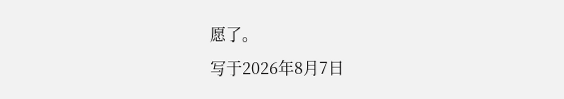愿了。
写于2026年8月7日